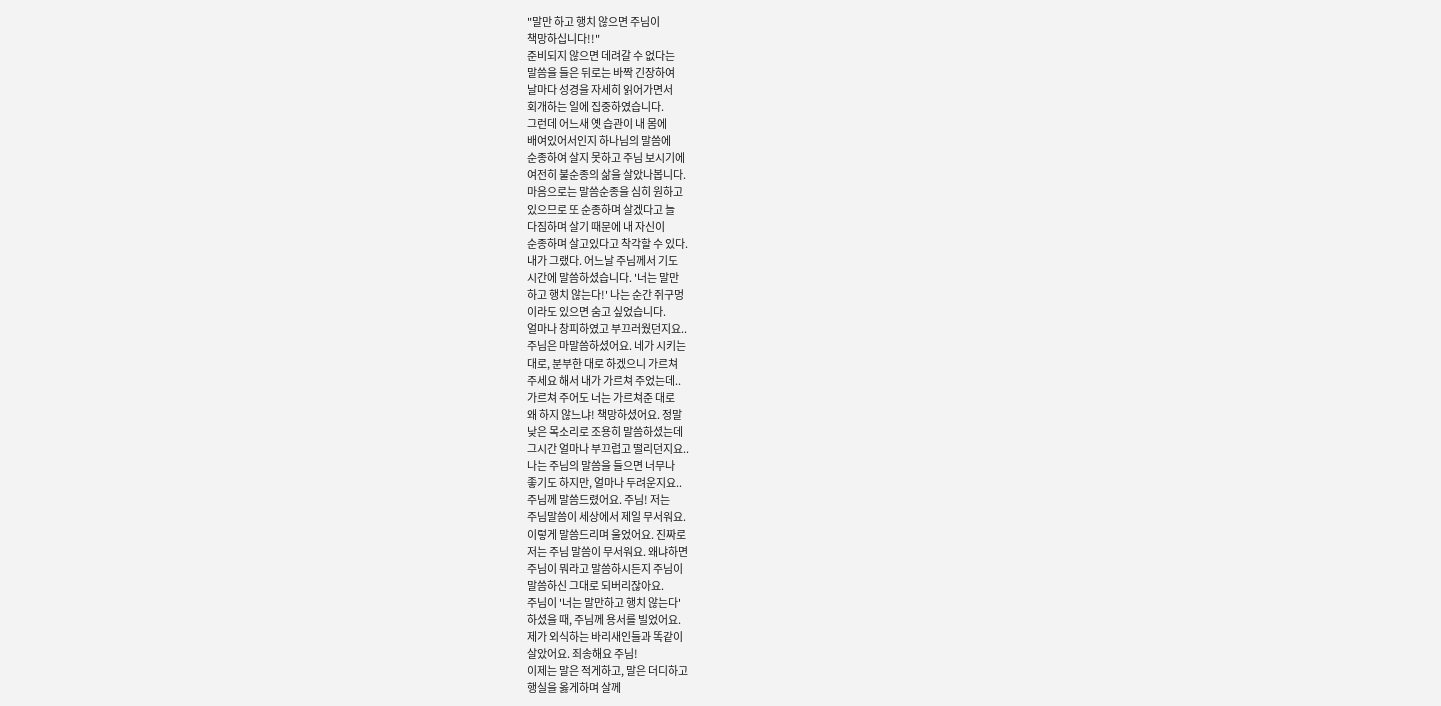"말만 하고 행치 않으면 주님이
책망하십니다!!"
준비되지 않으면 데려갈 수 없다는
말씀을 들은 뒤로는 바짝 긴장하여
날마다 성경을 자세히 읽어가면서
회개하는 일에 집중하였습니다.
그런데 어느새 옛 습관이 내 몸에
배여있어서인지 하나님의 말씀에
순종하여 살지 못하고 주님 보시기에
여전히 불순종의 삶을 살았나봅니다.
마음으로는 말씀순종을 심히 원하고
있으므로 또 순종하며 살겠다고 늘
다짐하며 살기 때문에 내 자신이
순종하며 살고있다고 착각할 수 있다.
내가 그랬다. 어느날 주님께서 기도
시간에 말씀하셨습니다. '너는 말만
하고 행치 않는다!' 나는 순간 쥐구멍
이라도 있으면 숨고 싶었습니다.
얼마나 창피하였고 부끄러웠던지요..
주님은 마말씀하셨어요. 네가 시키는
대로, 분부한 대로 하겠으니 가르쳐
주세요 해서 내가 가르쳐 주었는데..
가르쳐 주어도 너는 가르쳐준 대로
왜 하지 않느냐! 책망하셨어요. 정말
낮은 목소리로 조용히 말씀하셨는데
그시간 얼마나 부끄럽고 떨리던지요..
나는 주님의 말씀을 들으면 너무나
좋기도 하지만, 얼마나 두려운지요..
주님께 말씀드렸어요. 주님! 저는
주님말씀이 세상에서 제일 무서워요.
이렇게 말씀드리며 울었어요. 진짜로
저는 주님 말씀이 무서워요. 왜냐하면
주님이 뭐라고 말씀하시든지 주님이
말씀하신 그대로 되버리잖아요.
주님이 '너는 말만하고 행치 않는다'
하셨을 때, 주님께 용서를 빌었어요.
제가 외식하는 바리새인들과 똑같이
살았어요. 죄송해요 주님!
이제는 말은 적게하고, 말은 더디하고
행실을 옳게하며 살께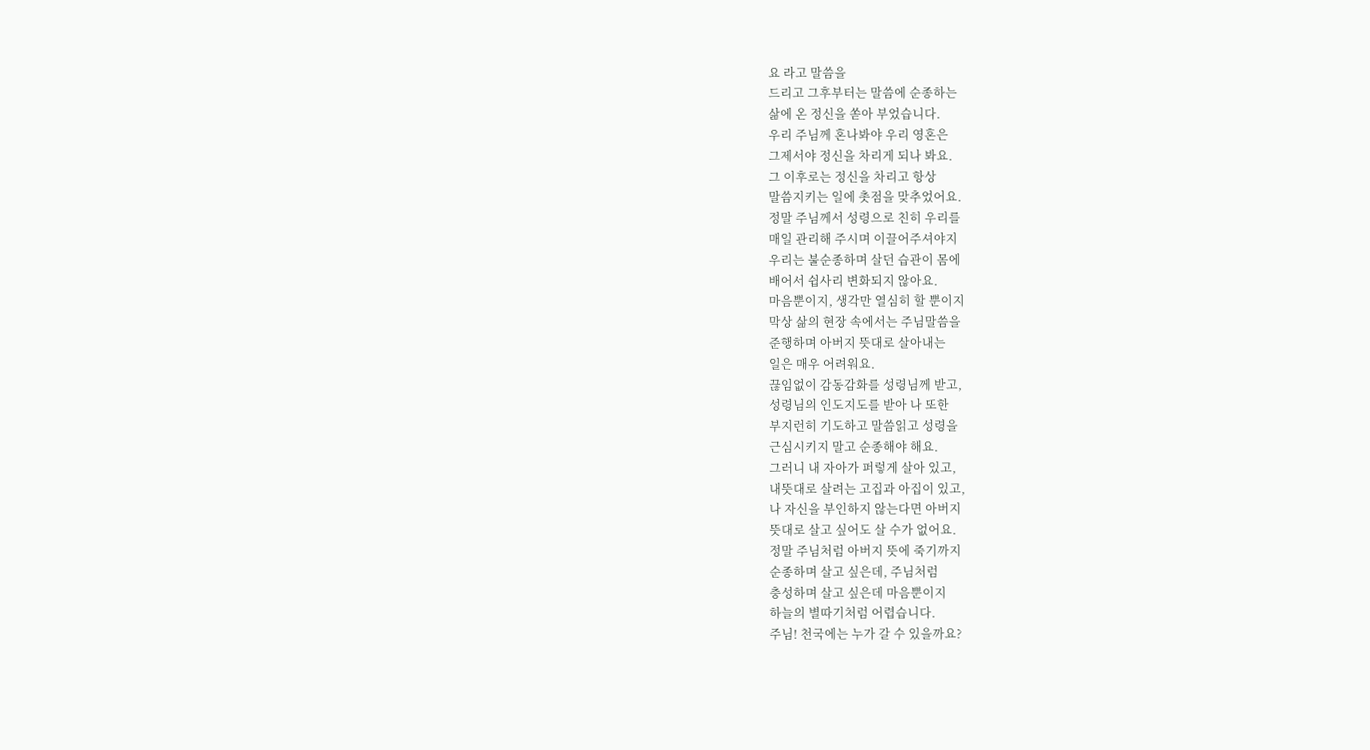요 라고 말씀을
드리고 그후부터는 말씀에 순종하는
삶에 온 정신을 쏟아 부었습니다.
우리 주님께 혼나봐야 우리 영혼은
그제서야 정신을 차리게 되나 봐요.
그 이후로는 정신을 차리고 항상
말씀지키는 일에 촛점을 맞추었어요.
정말 주님께서 성령으로 친히 우리를
매일 관리해 주시며 이끌어주셔야지
우리는 불순종하며 살던 습관이 몸에
배어서 쉽사리 변화되지 않아요.
마음뿐이지, 생각만 열심히 할 뿐이지
막상 삶의 현장 속에서는 주님말씀을
준행하며 아버지 뜻대로 살아내는
일은 매우 어려워요.
끊임없이 감동감화를 성령님께 받고,
성령님의 인도지도를 받아 나 또한
부지런히 기도하고 말씀읽고 성령을
근심시키지 말고 순종해야 해요.
그러니 내 자아가 퍼렇게 살아 있고,
내뜻대로 살려는 고집과 아집이 있고,
나 자신을 부인하지 않는다면 아버지
뜻대로 살고 싶어도 살 수가 없어요.
정말 주님처럼 아버지 뜻에 죽기까지
순종하며 살고 싶은데, 주님처럼
충성하며 살고 싶은데 마음뿐이지
하늘의 별따기처럼 어렵습니다.
주님! 천국에는 누가 갈 수 있을까요?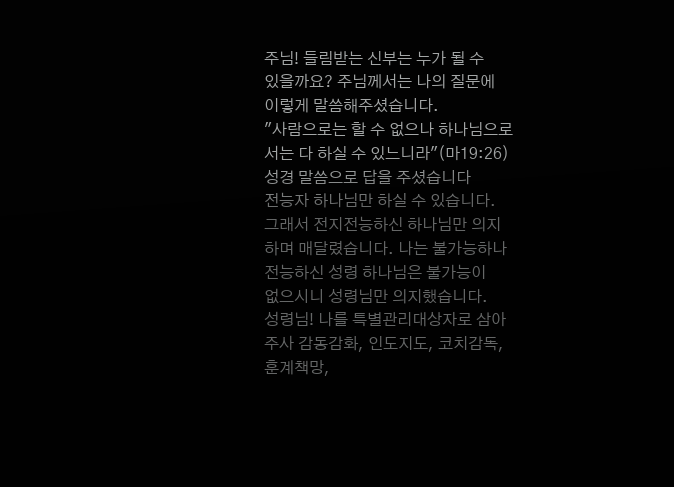주님! 들림받는 신부는 누가 될 수
있을까요? 주님께서는 나의 질문에
이렇게 말씀해주셨습니다.
"사람으로는 할 수 없으나 하나님으로
서는 다 하실 수 있느니라"(마19:26)
성경 말씀으로 답을 주셨습니다
전능자 하나님만 하실 수 있습니다.
그래서 전지전능하신 하나님만 의지
하며 매달렸습니다. 나는 불가능하나
전능하신 성령 하나님은 불가능이
없으시니 성령님만 의지했습니다.
성령님! 나를 특별관리대상자로 삼아
주사 감동감화, 인도지도, 코치감독,
훈계책망,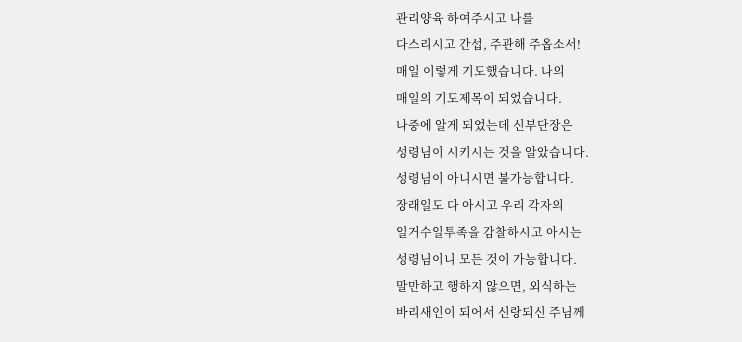관리양육 하여주시고 나를
다스리시고 간섭, 주관해 주옵소서!
매일 이렇게 기도했습니다. 나의
매일의 기도제목이 되었습니다.
나중에 알게 되었는데 신부단장은
성령님이 시키시는 것을 알았습니다.
성령님이 아니시면 불가능합니다.
장래일도 다 아시고 우리 각자의
일거수일투족을 감찰하시고 아시는
성령님이니 모든 것이 가능합니다.
말만하고 행하지 않으면, 외식하는
바리새인이 되어서 신랑되신 주님께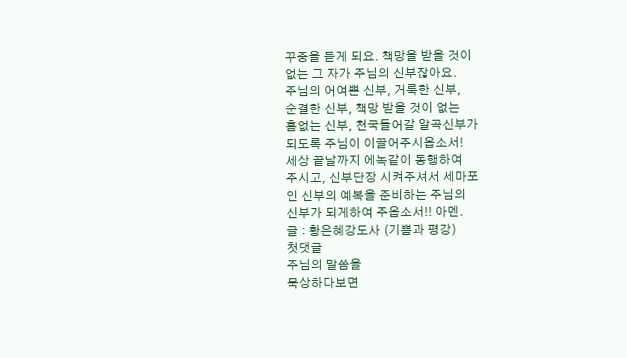꾸중을 듣게 되요. 책망을 받을 것이
없는 그 자가 주님의 신부잖아요.
주님의 어여쁜 신부, 거룩한 신부,
순결한 신부, 책망 받을 것이 없는
흠없는 신부, 천국들어갈 알곡신부가
되도록 주님이 이끌어주시옵소서!
세상 끝날까지 에녹같이 동행하여
주시고, 신부단장 시켜주셔서 세마포
인 신부의 예복을 준비하는 주님의
신부가 되게하여 주옵소서!! 아멘.
글 : 황은혜강도사 (기쁨과 평강)
첫댓글
주님의 말씀을
묵상하다보면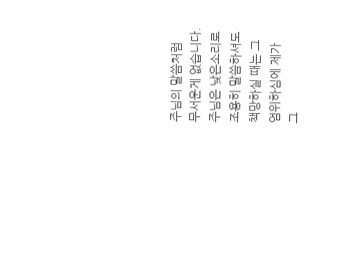주님의 말씀처럼
무서운게 없습니다.
주님은 낮은소리로
조용히 말씀하셔도
책망하실 때는 그
엄위하심에 제가
그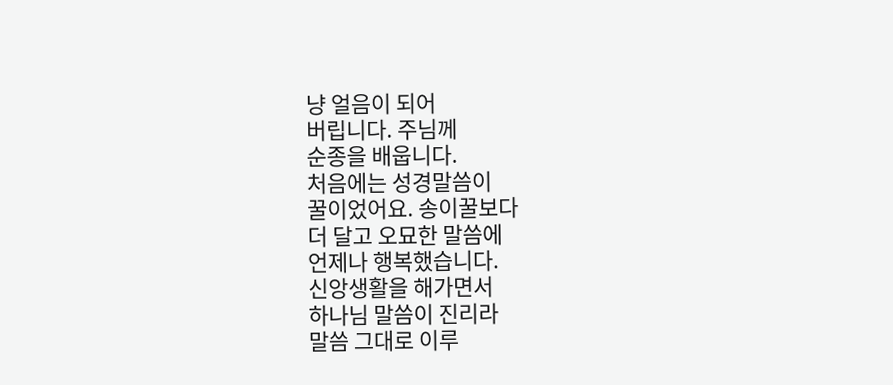냥 얼음이 되어
버립니다. 주님께
순종을 배웁니다.
처음에는 성경말씀이
꿀이었어요. 송이꿀보다
더 달고 오묘한 말씀에
언제나 행복했습니다.
신앙생활을 해가면서
하나님 말씀이 진리라
말씀 그대로 이루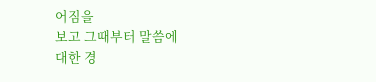어짐을
보고 그때부터 말씀에
대한 경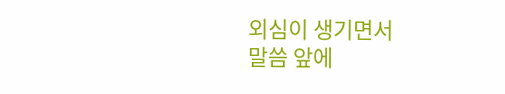외심이 생기면서
말씀 앞에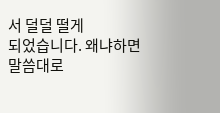서 덜덜 떨게
되었습니다. 왜냐하면
말씀대로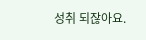성취 되잖아요.